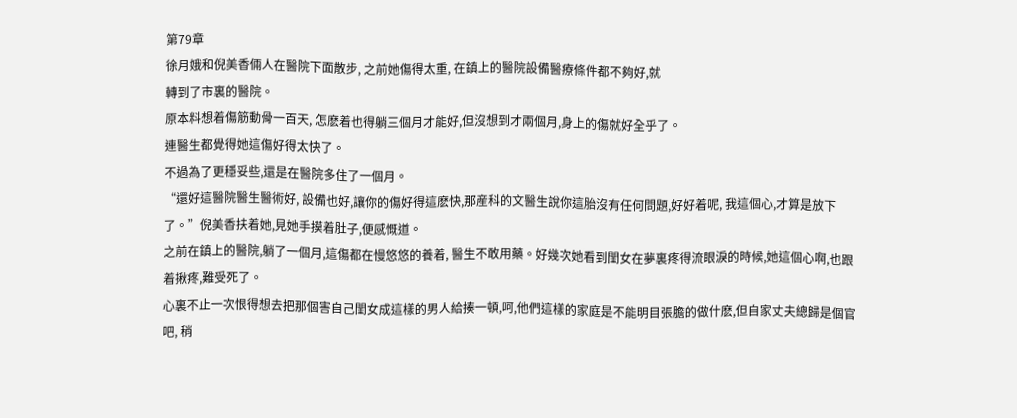第79章
徐月娥和倪美香倆人在醫院下面散步, 之前她傷得太重, 在鎮上的醫院設備醫療條件都不夠好,就
轉到了市裏的醫院。
原本料想着傷筋動骨一百天, 怎麽着也得躺三個月才能好,但沒想到才兩個月,身上的傷就好全乎了。
連醫生都覺得她這傷好得太快了。
不過為了更穩妥些,還是在醫院多住了一個月。
“還好這醫院醫生醫術好, 設備也好,讓你的傷好得這麽快,那産科的文醫生說你這胎沒有任何問題,好好着呢, 我這個心,才算是放下了。”倪美香扶着她,見她手摸着肚子,便感慨道。
之前在鎮上的醫院,躺了一個月,這傷都在慢悠悠的養着, 醫生不敢用藥。好幾次她看到閨女在夢裏疼得流眼淚的時候,她這個心啊,也跟着揪疼,難受死了。
心裏不止一次恨得想去把那個害自己閨女成這樣的男人給揍一頓,呵,他們這樣的家庭是不能明目張膽的做什麽,但自家丈夫總歸是個官吧, 稍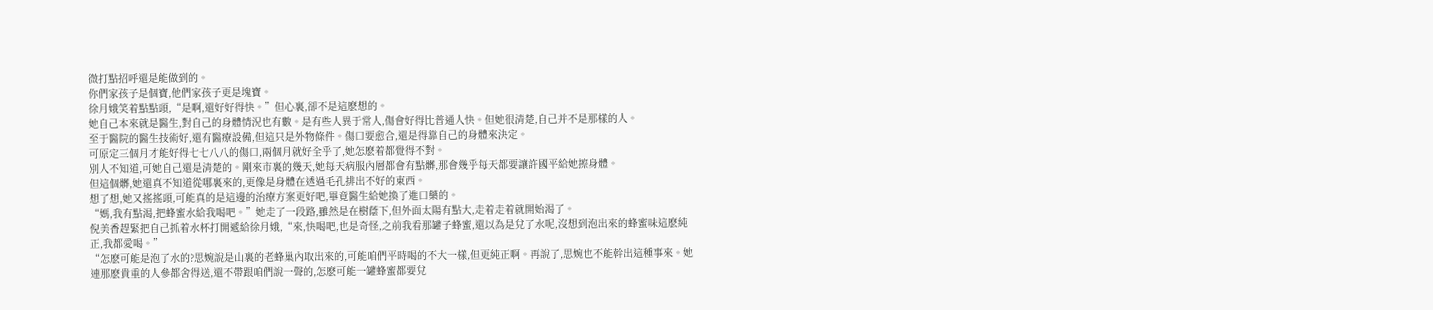微打點招呼還是能做到的。
你們家孩子是個寶,他們家孩子更是塊寶。
徐月娥笑着點點頭,“是啊,還好好得快。”但心裏,卻不是這麽想的。
她自己本來就是醫生,對自己的身體情況也有數。是有些人異于常人,傷會好得比普通人快。但她很清楚,自己并不是那樣的人。
至于醫院的醫生技術好,還有醫療設備,但這只是外物條件。傷口要愈合,還是得靠自己的身體來決定。
可原定三個月才能好得七七八八的傷口,兩個月就好全乎了,她怎麽着都覺得不對。
別人不知道,可她自己還是清楚的。剛來市裏的幾天,她每天病服內層都會有點髒,那會幾乎每天都要讓許國平給她擦身體。
但這個髒,她還真不知道從哪裏來的,更像是身體在透過毛孔排出不好的東西。
想了想,她又搖搖頭,可能真的是這邊的治療方案更好吧,畢竟醫生給她換了進口藥的。
“媽,我有點渴,把蜂蜜水給我喝吧。”她走了一段路,雖然是在樹蔭下,但外面太陽有點大,走着走着就開始渴了。
倪美香趕緊把自己抓着水杯打開遞給徐月娥,“來,快喝吧,也是奇怪,之前我看那罐子蜂蜜,還以為是兌了水呢,沒想到泡出來的蜂蜜味這麽純正,我都愛喝。”
“怎麽可能是泡了水的?思婉說是山裏的老蜂巢內取出來的,可能咱們平時喝的不大一樣,但更純正啊。再說了,思婉也不能幹出這種事來。她連那麽貴重的人參都舍得送,還不帶跟咱們說一聲的,怎麽可能一罐蜂蜜都要兌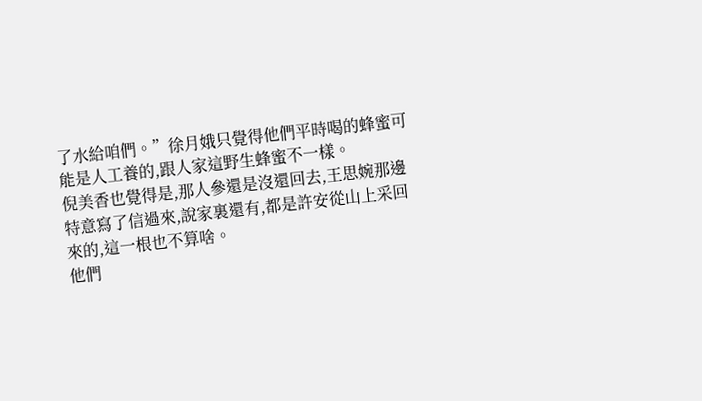了水給咱們。”徐月娥只覺得他們平時喝的蜂蜜可能是人工養的,跟人家這野生蜂蜜不一樣。
倪美香也覺得是,那人參還是沒還回去,王思婉那邊特意寫了信過來,說家裏還有,都是許安從山上采回來的,這一根也不算啥。
他們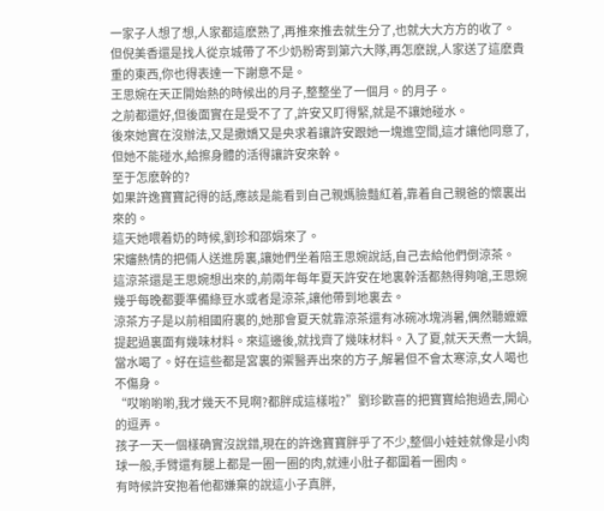一家子人想了想,人家都這麽熟了,再推來推去就生分了,也就大大方方的收了。
但倪美香還是找人從京城帶了不少奶粉寄到第六大隊,再怎麽說,人家送了這麽貴重的東西,你也得表達一下謝意不是。
王思婉在天正開始熱的時候出的月子,整整坐了一個月。的月子。
之前都還好,但後面實在是受不了了,許安又盯得緊,就是不讓她碰水。
後來她實在沒辦法,又是撒嬌又是央求着讓許安跟她一塊進空間,這才讓他同意了,但她不能碰水,給擦身體的活得讓許安來幹。
至于怎麽幹的?
如果許逸寶寶記得的話,應該是能看到自己親媽臉豔紅着,靠着自己親爸的懷裏出來的。
這天她喂着奶的時候,劉珍和邵娟來了。
宋嬸熱情的把倆人送進房裏,讓她們坐着陪王思婉說話,自己去給他們倒涼茶。
這涼茶還是王思婉想出來的,前兩年每年夏天許安在地裏幹活都熱得夠嗆,王思婉幾乎每晚都要準備綠豆水或者是涼茶,讓他帶到地裏去。
涼茶方子是以前相國府裏的,她那會夏天就靠涼茶還有冰碗冰塊消暑,偶然聽嬷嬷提起過裏面有幾味材料。來這邊後,就找齊了幾味材料。入了夏,就天天煮一大鍋,當水喝了。好在這些都是宮裏的禦醫弄出來的方子,解暑但不會太寒涼,女人喝也不傷身。
“哎喲喲喲,我才幾天不見啊?都胖成這樣啦?”劉珍歡喜的把寶寶給抱過去,開心的逗弄。
孩子一天一個樣确實沒說錯,現在的許逸寶寶胖乎了不少,整個小娃娃就像是小肉球一般,手臂還有腿上都是一圈一圈的肉,就連小肚子都圍着一圈肉。
有時候許安抱着他都嫌棄的說這小子真胖,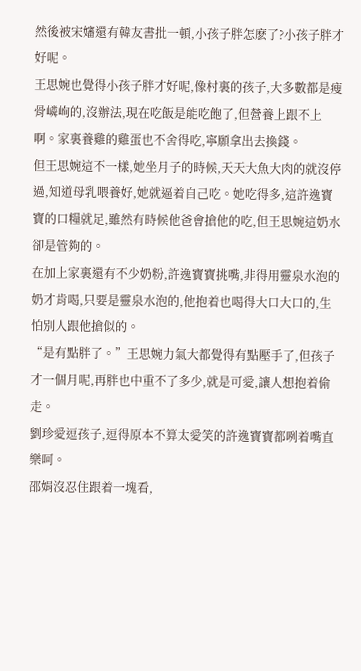然後被宋嬸還有韓友書批一頓,小孩子胖怎麽了?小孩子胖才好呢。
王思婉也覺得小孩子胖才好呢,像村裏的孩子,大多數都是瘦骨嶙峋的,沒辦法,現在吃飯是能吃飽了,但營養上跟不上啊。家裏養雞的雞蛋也不舍得吃,寧願拿出去換錢。
但王思婉這不一樣,她坐月子的時候,天天大魚大肉的就沒停過,知道母乳喂養好,她就逼着自己吃。她吃得多,這許逸寶寶的口糧就足,雖然有時候他爸會搶他的吃,但王思婉這奶水卻是管夠的。
在加上家裏還有不少奶粉,許逸寶寶挑嘴,非得用靈泉水泡的奶才肯喝,只要是靈泉水泡的,他抱着也喝得大口大口的,生怕別人跟他搶似的。
“是有點胖了。”王思婉力氣大都覺得有點壓手了,但孩子才一個月呢,再胖也中重不了多少,就是可愛,讓人想抱着偷走。
劉珍愛逗孩子,逗得原本不算太愛笑的許逸寶寶都咧着嘴直樂呵。
邵娟沒忍住跟着一塊看,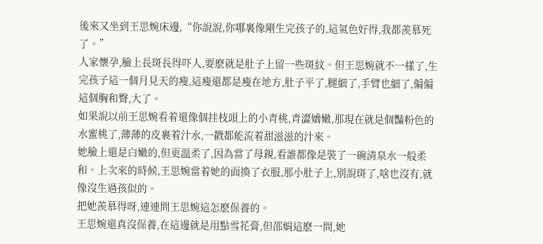後來又坐到王思婉床邊,“你說說,你哪裏像剛生完孩子的,這氣色好得,我都羨慕死了。”
人家懷孕,臉上長斑長得吓人,要麽就是肚子上留一些斑紋。但王思婉就不一樣了,生完孩子這一個月見天的瘦,這瘦還都是瘦在地方,肚子平了,腿細了,手臂也細了,偏偏這個胸和臀,大了。
如果說以前王思婉看着還像個挂枝頭上的小青桃,青澀嬌嫩,那現在就是個豔粉色的水蜜桃了,薄薄的皮裹着汁水,一戳都能流着甜滋滋的汁來。
她臉上還是白嫩的,但更溫柔了,因為當了母親,看誰都像是裝了一碗清泉水一般柔和。上次來的時候,王思婉當着她的面換了衣服,那小肚子上,別說斑了,啥也沒有,就像沒生過孩似的。
把她羨慕得呀,連連問王思婉這怎麽保養的。
王思婉還真沒保養,在這邊就是用點雪花膏,但邵娟這麽一問,她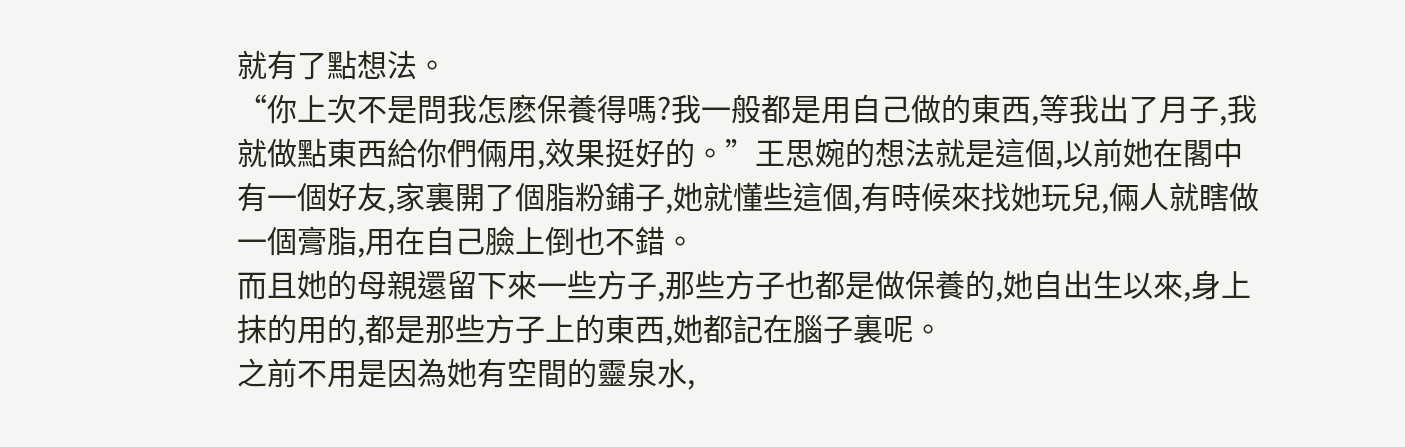就有了點想法。
“你上次不是問我怎麽保養得嗎?我一般都是用自己做的東西,等我出了月子,我就做點東西給你們倆用,效果挺好的。”王思婉的想法就是這個,以前她在閣中有一個好友,家裏開了個脂粉鋪子,她就懂些這個,有時候來找她玩兒,倆人就瞎做一個膏脂,用在自己臉上倒也不錯。
而且她的母親還留下來一些方子,那些方子也都是做保養的,她自出生以來,身上抹的用的,都是那些方子上的東西,她都記在腦子裏呢。
之前不用是因為她有空間的靈泉水,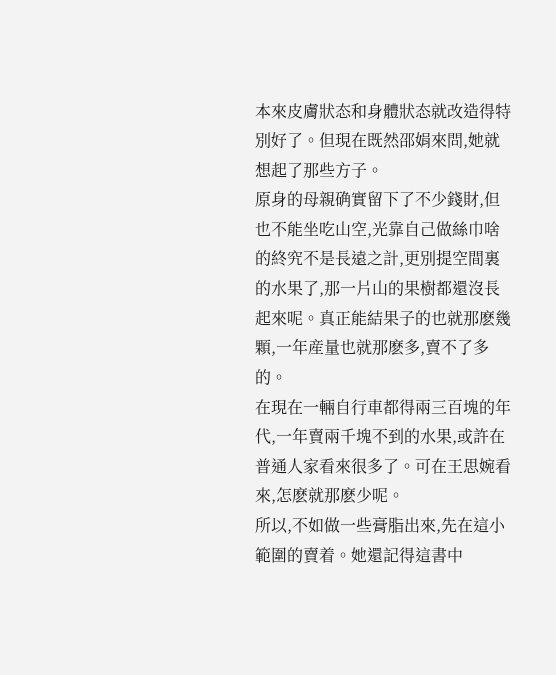本來皮膚狀态和身體狀态就改造得特別好了。但現在既然邵娟來問,她就想起了那些方子。
原身的母親确實留下了不少錢財,但也不能坐吃山空,光靠自己做絲巾啥的終究不是長遠之計,更別提空間裏的水果了,那一片山的果樹都還沒長起來呢。真正能結果子的也就那麽幾顆,一年産量也就那麽多,賣不了多的。
在現在一輛自行車都得兩三百塊的年代,一年賣兩千塊不到的水果,或許在普通人家看來很多了。可在王思婉看來,怎麽就那麽少呢。
所以,不如做一些膏脂出來,先在這小範圍的賣着。她還記得這書中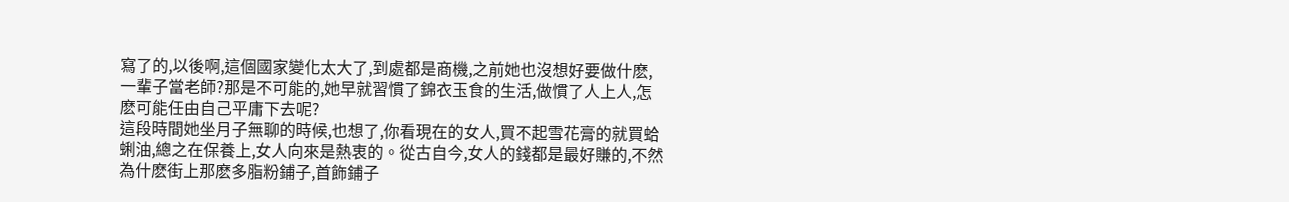寫了的,以後啊,這個國家變化太大了,到處都是商機,之前她也沒想好要做什麽,一輩子當老師?那是不可能的,她早就習慣了錦衣玉食的生活,做慣了人上人,怎麽可能任由自己平庸下去呢?
這段時間她坐月子無聊的時候,也想了,你看現在的女人,買不起雪花膏的就買蛤蜊油,總之在保養上,女人向來是熱衷的。從古自今,女人的錢都是最好賺的,不然為什麽街上那麽多脂粉鋪子,首飾鋪子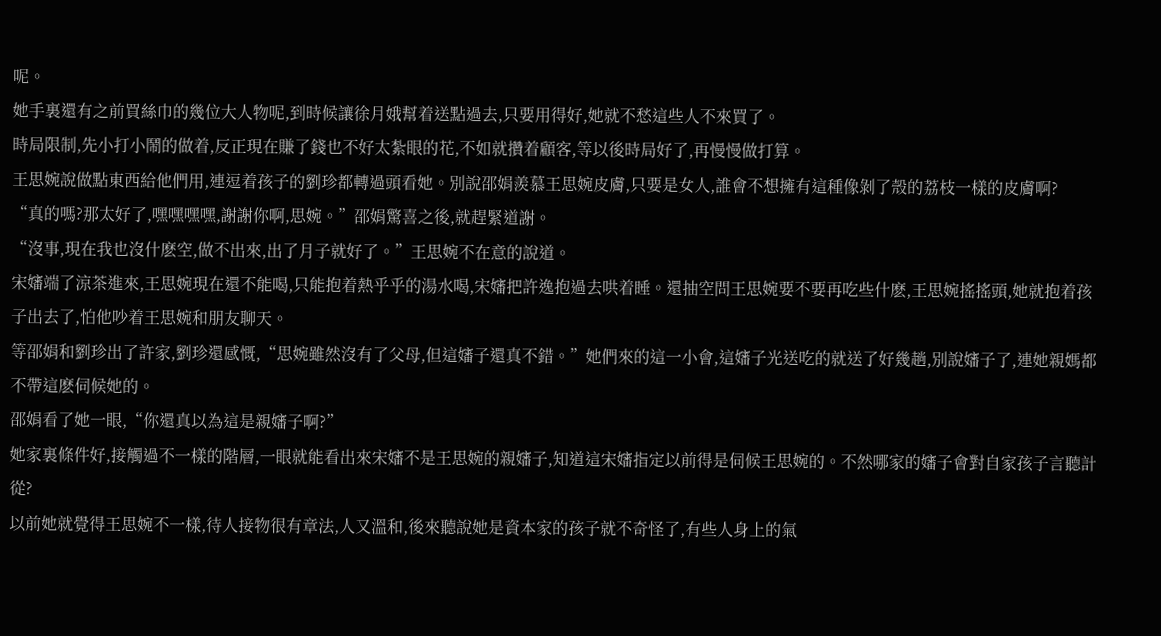呢。
她手裏還有之前買絲巾的幾位大人物呢,到時候讓徐月娥幫着送點過去,只要用得好,她就不愁這些人不來買了。
時局限制,先小打小鬧的做着,反正現在賺了錢也不好太紮眼的花,不如就攢着顧客,等以後時局好了,再慢慢做打算。
王思婉說做點東西給他們用,連逗着孩子的劉珍都轉過頭看她。別說邵娟羨慕王思婉皮膚,只要是女人,誰會不想擁有這種像剝了殼的荔枝一樣的皮膚啊?
“真的嗎?那太好了,嘿嘿嘿嘿,謝謝你啊,思婉。”邵娟驚喜之後,就趕緊道謝。
“沒事,現在我也沒什麽空,做不出來,出了月子就好了。”王思婉不在意的說道。
宋嬸端了涼茶進來,王思婉現在還不能喝,只能抱着熱乎乎的湯水喝,宋嬸把許逸抱過去哄着睡。還抽空問王思婉要不要再吃些什麽,王思婉搖搖頭,她就抱着孩子出去了,怕他吵着王思婉和朋友聊天。
等邵娟和劉珍出了許家,劉珍還感慨,“思婉雖然沒有了父母,但這嬸子還真不錯。”她們來的這一小會,這嬸子光送吃的就送了好幾趟,別說嬸子了,連她親媽都不帶這麽伺候她的。
邵娟看了她一眼,“你還真以為這是親嬸子啊?”
她家裏條件好,接觸過不一樣的階層,一眼就能看出來宋嬸不是王思婉的親嬸子,知道這宋嬸指定以前得是伺候王思婉的。不然哪家的嬸子會對自家孩子言聽計從?
以前她就覺得王思婉不一樣,待人接物很有章法,人又溫和,後來聽說她是資本家的孩子就不奇怪了,有些人身上的氣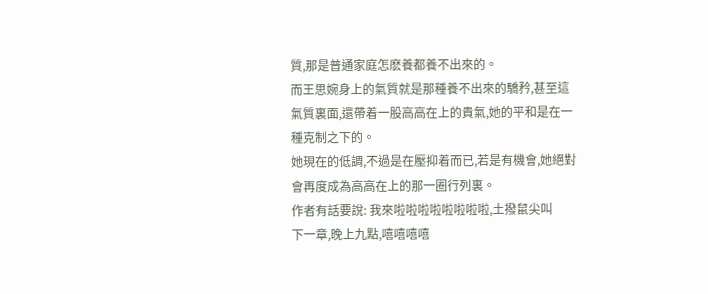質,那是普通家庭怎麽養都養不出來的。
而王思婉身上的氣質就是那種養不出來的驕矜,甚至這氣質裏面,還帶着一股高高在上的貴氣,她的平和是在一種克制之下的。
她現在的低調,不過是在壓抑着而已,若是有機會,她絕對會再度成為高高在上的那一圈行列裏。
作者有話要說: 我來啦啦啦啦啦啦啦啦,土撥鼠尖叫
下一章,晚上九點,嘻嘻嘻嘻